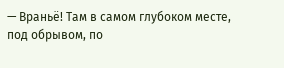— Враньё! Там в самом глубоком месте, под обрывом, по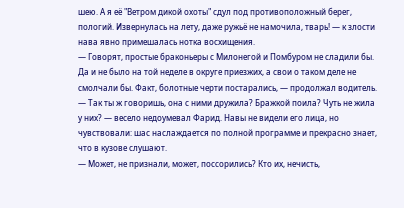шею. А я её "Ветром дикой охоты" сдул под противоположный берег, пологий. Извернулась на лету, даже ружьё не намочила, тварь! — к злости нава явно примешалась нотка восхищения.
— Говорят, простые браконьеры с Милонегой и Помбуром не сладили бы. Да и не было на той неделе в округе приезжих, а свои о таком деле не смолчали бы. Факт, болотные черти постарались, — продолжал водитель.
— Так ты ж говоришь, она с ними дружила? Бражкой поила? Чуть не жила у них? — весело недоумевал Фарид. Навы не видели его лица, но чувствовали: шас наслаждается по полной программе и прекрасно знает, что в кузове слушают.
— Может, не признали, может, поссорились? Кто их, нечисть,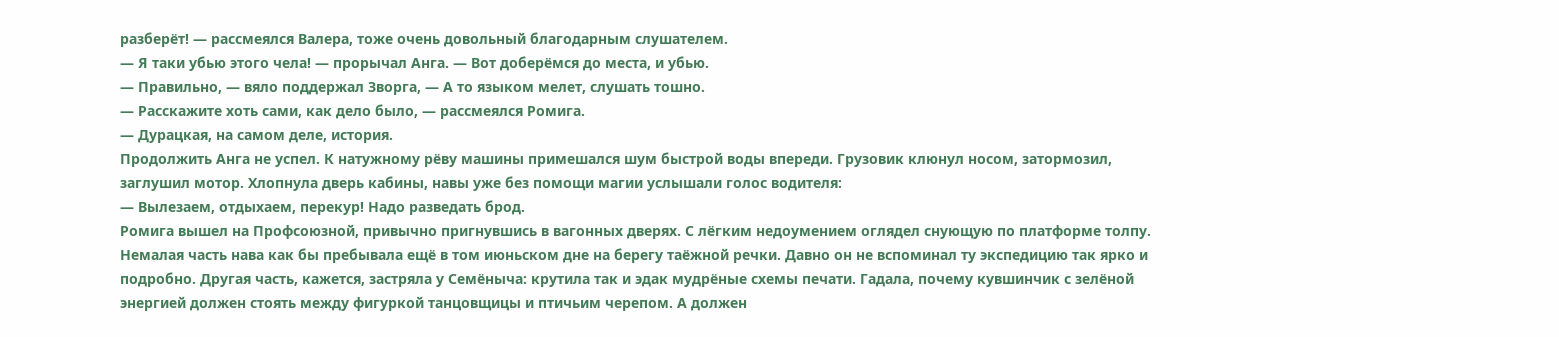разберёт! — рассмеялся Валера, тоже очень довольный благодарным слушателем.
— Я таки убью этого чела! — прорычал Анга. — Вот доберёмся до места, и убью.
— Правильно, — вяло поддержал Зворга, — А то языком мелет, слушать тошно.
— Расскажите хоть сами, как дело было, — рассмеялся Ромига.
— Дурацкая, на самом деле, история.
Продолжить Анга не успел. К натужному рёву машины примешался шум быстрой воды впереди. Грузовик клюнул носом, затормозил, заглушил мотор. Хлопнула дверь кабины, навы уже без помощи магии услышали голос водителя:
— Вылезаем, отдыхаем, перекур! Надо разведать брод.
Ромига вышел на Профсоюзной, привычно пригнувшись в вагонных дверях. С лёгким недоумением оглядел снующую по платформе толпу. Немалая часть нава как бы пребывала ещё в том июньском дне на берегу таёжной речки. Давно он не вспоминал ту экспедицию так ярко и подробно. Другая часть, кажется, застряла у Семёныча: крутила так и эдак мудрёные схемы печати. Гадала, почему кувшинчик с зелёной энергией должен стоять между фигуркой танцовщицы и птичьим черепом. А должен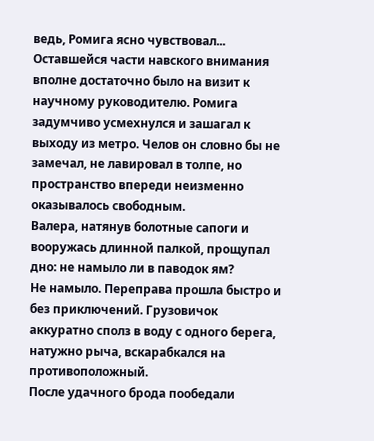ведь, Ромига ясно чувствовал...
Оставшейся части навского внимания вполне достаточно было на визит к научному руководителю. Ромига задумчиво усмехнулся и зашагал к выходу из метро. Челов он словно бы не замечал, не лавировал в толпе, но пространство впереди неизменно оказывалось свободным.
Валера, натянув болотные сапоги и вооружась длинной палкой, прощупал дно: не намыло ли в паводок ям?
Не намыло. Переправа прошла быстро и без приключений. Грузовичок аккуратно сполз в воду с одного берега, натужно рыча, вскарабкался на противоположный.
После удачного брода пообедали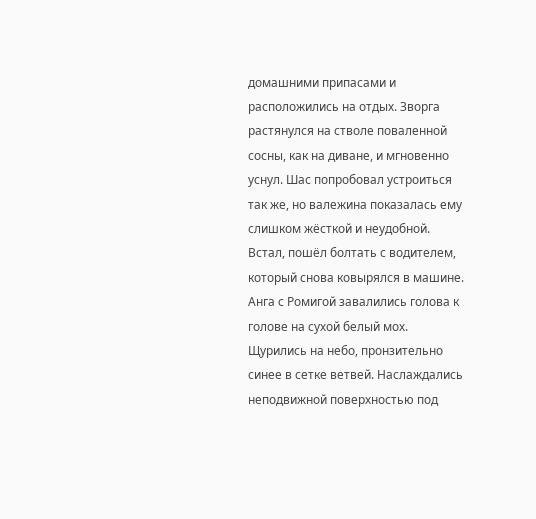домашними припасами и расположились на отдых. Зворга растянулся на стволе поваленной сосны, как на диване, и мгновенно уснул. Шас попробовал устроиться так же, но валежина показалась ему слишком жёсткой и неудобной. Встал, пошёл болтать с водителем, который снова ковырялся в машине. Анга с Ромигой завалились голова к голове на сухой белый мох. Щурились на небо, пронзительно синее в сетке ветвей. Наслаждались неподвижной поверхностью под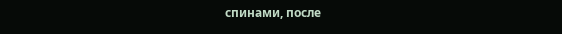спинами, после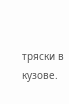тряски в кузове.